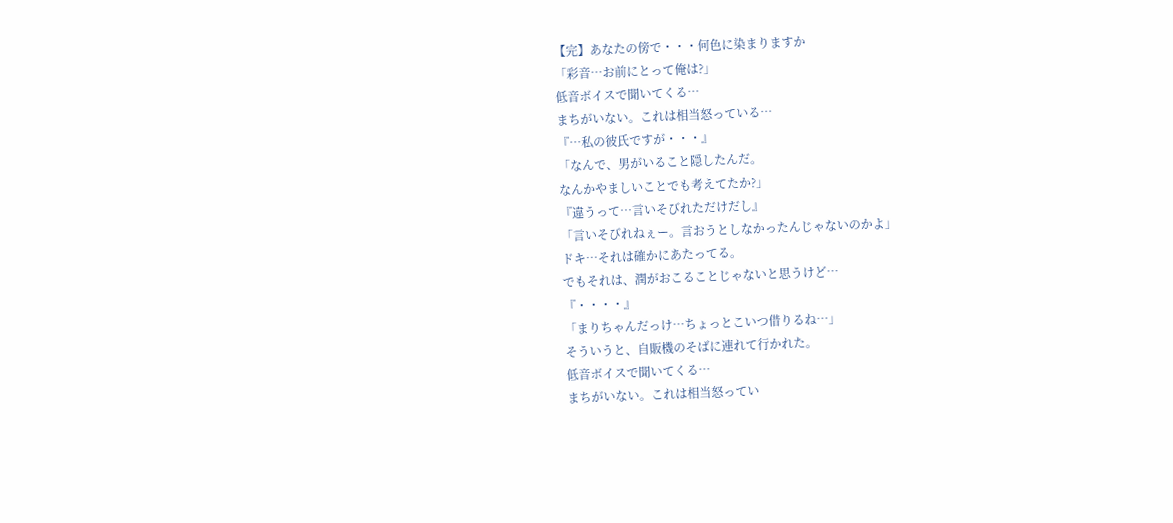【完】あなたの傍で・・・何色に染まりますか
「彩音…お前にとって俺は?」
低音ボイスで聞いてくる…
まちがいない。これは相当怒っている…
『…私の彼氏ですが・・・』
「なんで、男がいること隠したんだ。
なんかやましいことでも考えてたか?」
『違うって…言いそびれただけだし』
「言いそびれねぇー。言おうとしなかったんじゃないのかよ」
ドキ…それは確かにあたってる。
でもそれは、潤がおこることじゃないと思うけど…
『・・・・』
「まりちゃんだっけ…ちょっとこいつ借りるね…」
そういうと、自販機のそばに連れて行かれた。
低音ボイスで聞いてくる…
まちがいない。これは相当怒ってい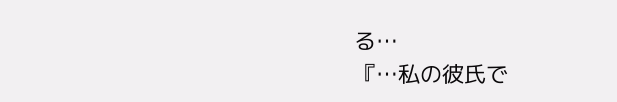る…
『…私の彼氏で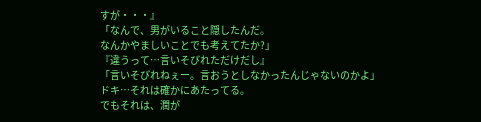すが・・・』
「なんで、男がいること隠したんだ。
なんかやましいことでも考えてたか?」
『違うって…言いそびれただけだし』
「言いそびれねぇー。言おうとしなかったんじゃないのかよ」
ドキ…それは確かにあたってる。
でもそれは、潤が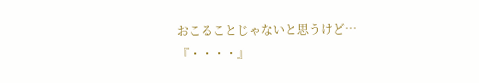おこることじゃないと思うけど…
『・・・・』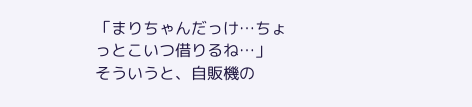「まりちゃんだっけ…ちょっとこいつ借りるね…」
そういうと、自販機の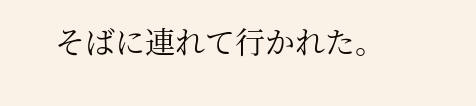そばに連れて行かれた。